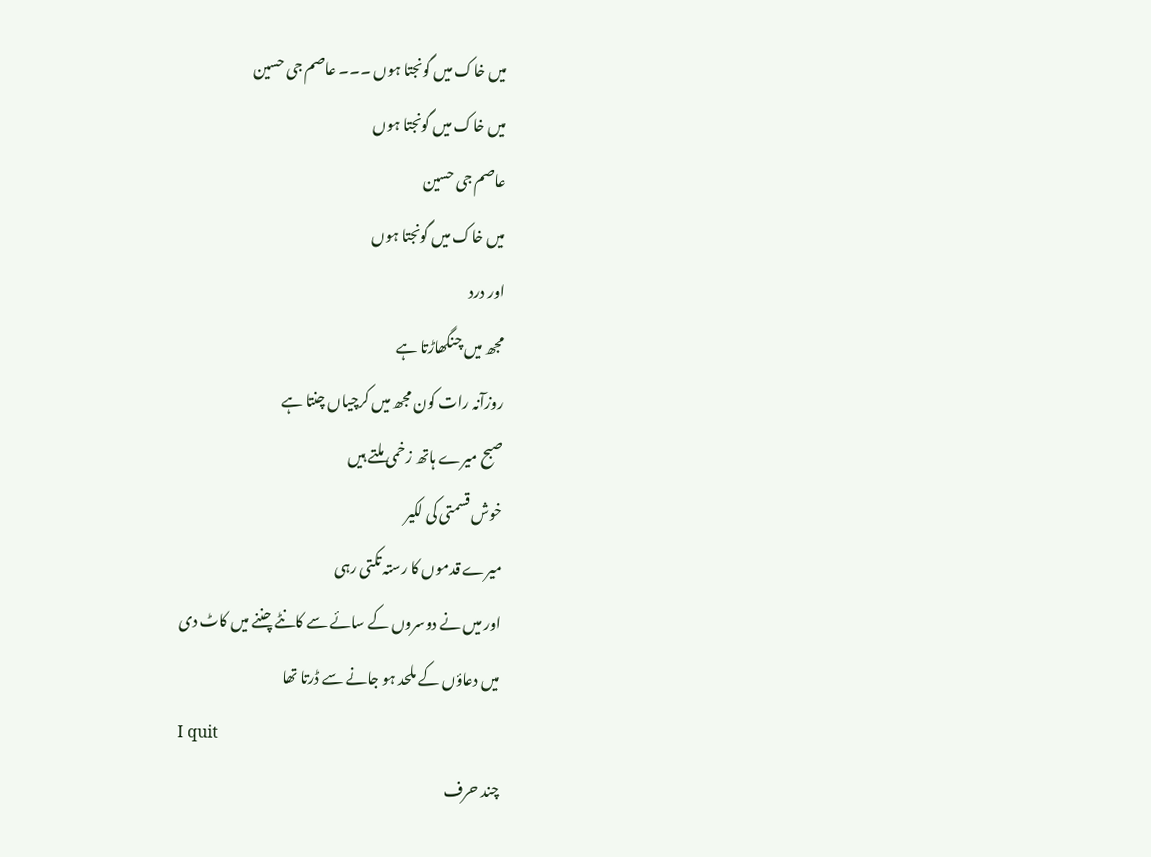میں خاک میں گونجتا ہوں ۔۔۔ عاصم جی حسین
میں خاک میں گونجتا ہوں
عاصم جی حسین
میں خاک میں گونجتا ہوں
اور درد
مجھ میں چنگھاڑتا ہے
روزآنہ رات کون مجھ میں کرچیاں چنتا ہے
صبح میرے ہاتھ زخمی ملتے ہیں
خوش قسمتی کی لکیر
میرے قدموں کا رستہ تکتی رہی
اور میں نے دوسروں کے سائے سے کانٹے چننے میں کاٹ دی
میں دعاؤں کے ملحد ہو جانے سے ڈرتا تھا
I quit
چند حرف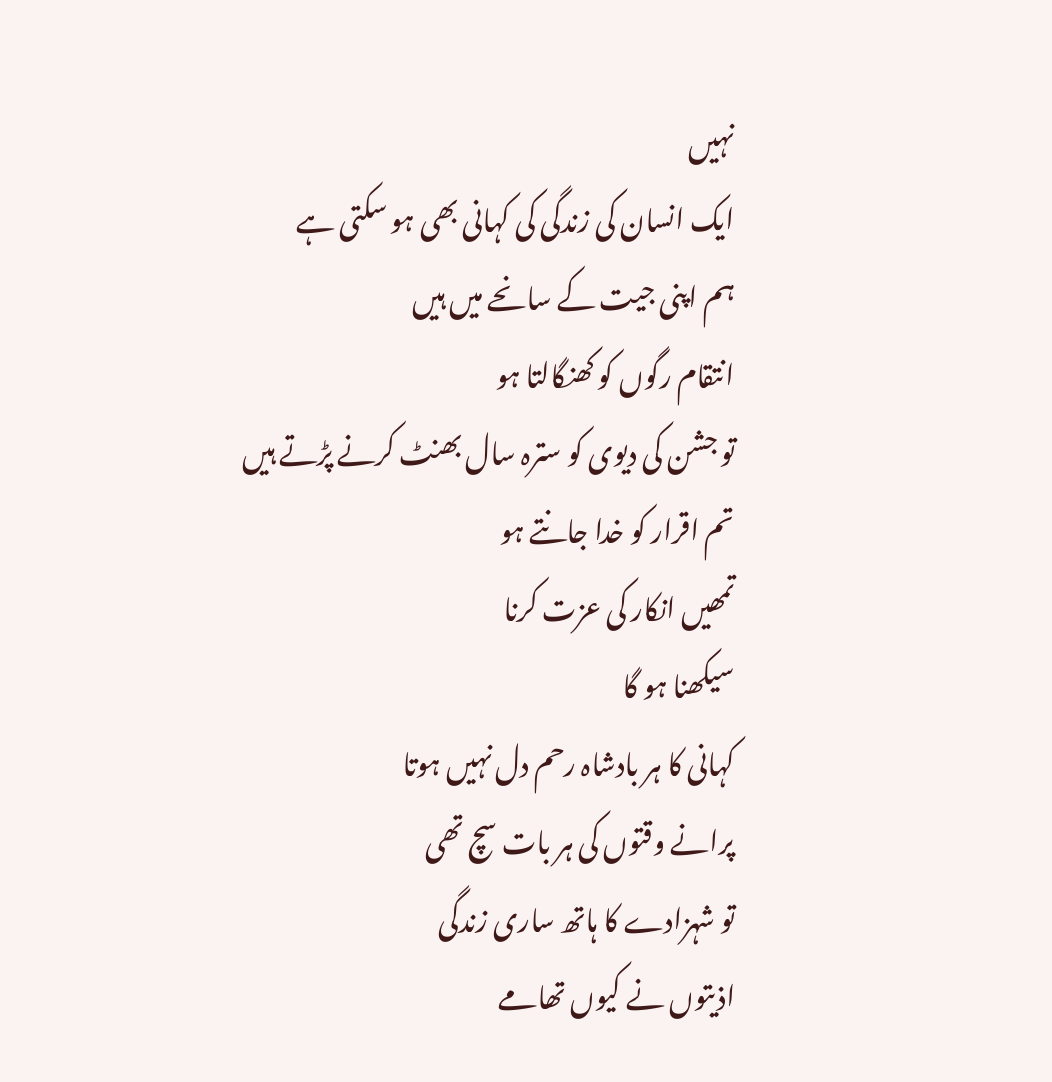نہیں
ایک انسان کی زندگی کی کہانی بھی ہو سکتی ہے
ہم اپنی جیت کے سانحے میں ہیں
انتقام رگوں کو کھنگالتا ہو
تو جشن کی دیوی کو سترہ سال بھنٹ کرنے پڑتے ہیں
تم اقرار کو خدا جانتے ہو
تمھیں انکار کی عزت کرنا
سیکھنا ہو گا
کہانی کا ہر بادشاہ رحم دل نہیں ہوتا
پرانے وقتوں کی ہر بات سچ تھی
تو شہزادے کا ہاتھ ساری زندگی
اذیتوں نے کیوں تھامے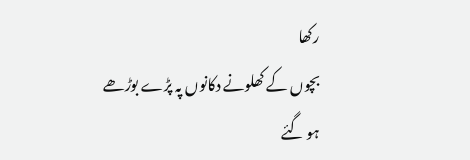رکھا
بچوں کے کھلونے دکانوں پہ پڑے بوڑھے ہو گئے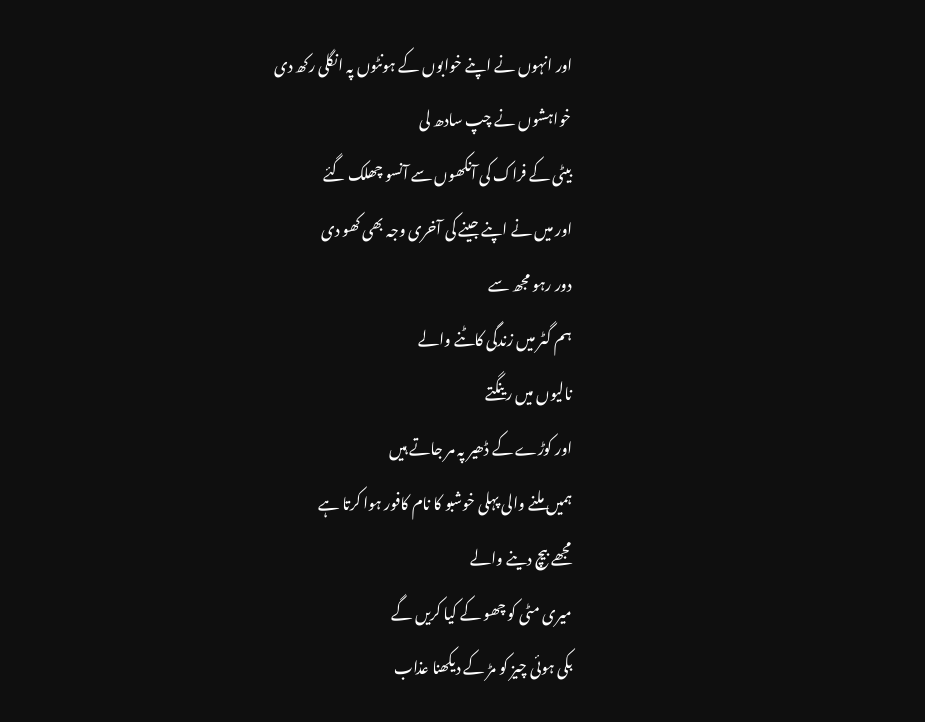اور انہوں نے اپنے خوابوں کے ہونٹوں پہ انگلی رکھ دی
خواہشوں نے چپ سادھ لی
بیٹی کے فراک کی آنکھوں سے آنسو چھلک گئے
اور میں نے اپنے جینے کی آخری وجہ بھی کھو دی
دور رہو مجھ سے
ہم گٹر میں زندگی کاٹنے والے
نالیوں میں رینگتے
اور کوڑے کے ڈھیر پہ مر جاتے ہیں
ہمیں ملنے والی پہلی خوشبو کا نام کافور ہوا کرتا ہے
مجھے بیچ دینے والے
میری مٹی کو چھو کے کیا کریں گے
بکی ہوئی چیز کو مڑ کے دیکھنا عذاب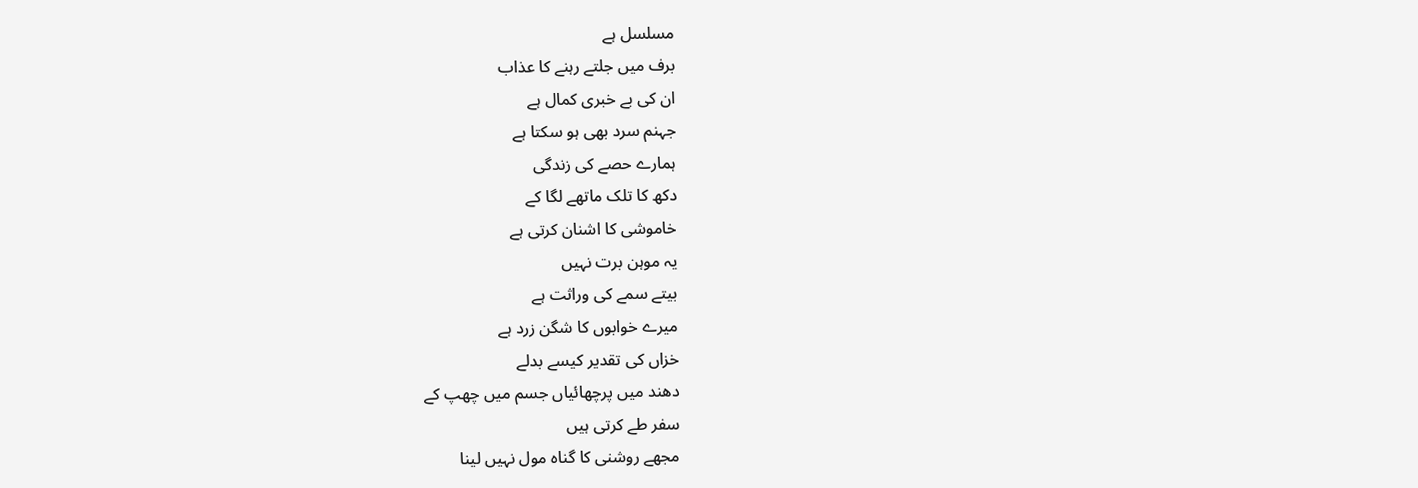مسلسل ہے
برف میں جلتے رہنے کا عذاب
ان کی بے خبری کمال ہے
جہنم سرد بھی ہو سکتا ہے
ہمارے حصے کی زندگی
دکھ کا تلک ماتھے لگا کے
خاموشی کا اشنان کرتی ہے
یہ موہن برت نہیں
بیتے سمے کی وراثت ہے
میرے خوابوں کا شگن زرد ہے
خزاں کی تقدیر کیسے بدلے
دھند میں پرچھائیاں جسم میں چھپ کے
سفر طے کرتی ہیں
مجھے روشنی کا گناہ مول نہیں لینا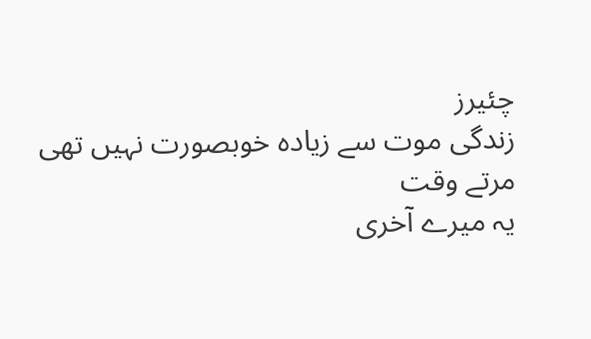چئیرز
زندگی موت سے زیادہ خوبصورت نہیں تھی
مرتے وقت
یہ میرے آخری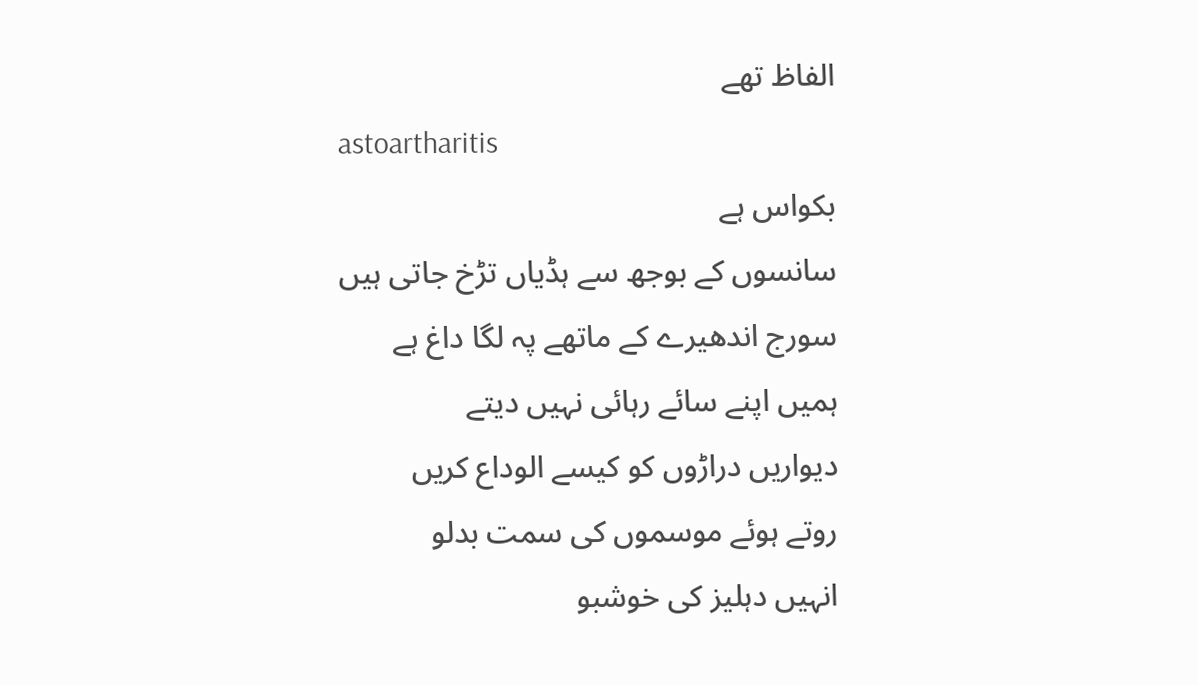الفاظ تھے
astoartharitis
بکواس ہے
سانسوں کے بوجھ سے ہڈیاں تڑخ جاتی ہیں
سورج اندھیرے کے ماتھے پہ لگا داغ ہے
ہمیں اپنے سائے رہائی نہیں دیتے
دیواریں دراڑوں کو کیسے الوداع کریں
روتے ہوئے موسموں کی سمت بدلو
انہیں دہلیز کی خوشبو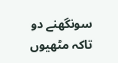سونگھنے دو
تاکہ مٹھیوں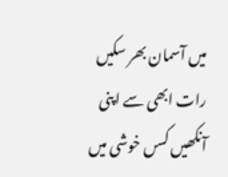میں آسمان بھر سکیں
رات ابھی سے اپنی آنکھیں کسں خوشی میں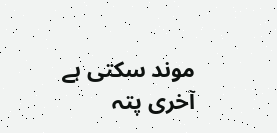موند سکتی ہے
آخری پتہ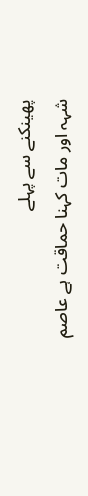پھینکنے سے پہلے
شہہ اور مات کہنا حماقت ہے عاصم